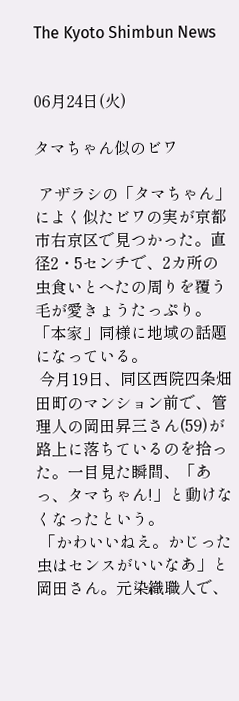The Kyoto Shimbun News


06月24日(火)

タマちゃん似のビワ

 アザラシの「タマちゃん」によく似たビワの実が京都市右京区で見つかった。直径2・5センチで、2カ所の虫食いとへたの周りを覆う毛が愛きょうたっぷり。「本家」同様に地域の話題になっている。
 今月19日、同区西院四条畑田町のマンション前で、管理人の岡田昇三さん(59)が路上に落ちているのを拾った。一目見た瞬間、「あっ、タマちゃん!」と動けなくなったという。
 「かわいいねえ。かじった虫はセンスがいいなあ」と岡田さん。元染織職人で、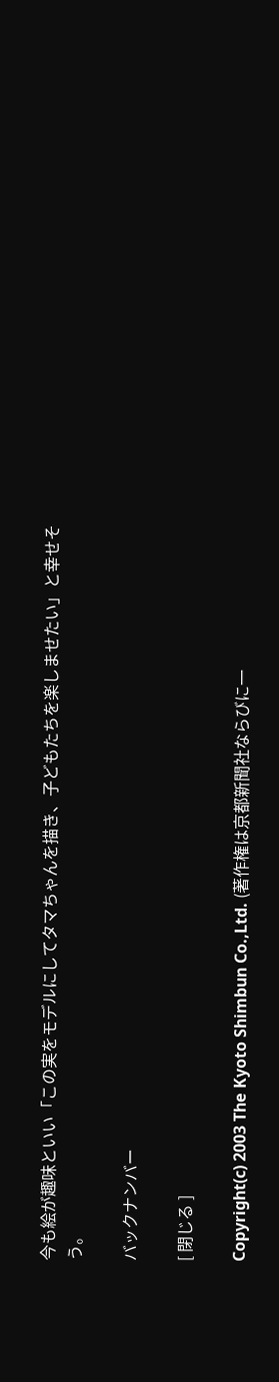今も絵が趣味といい「この実をモデルにしてタマちゃんを描き、子どもたちを楽しませたい」と幸せそう。

バックナンバー

[ 閉じる ]

Copyright(c) 2003 The Kyoto Shimbun Co.,Ltd. (著作権は京都新聞社ならびに一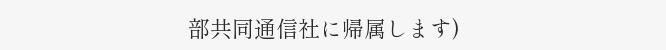部共同通信社に帰属します)